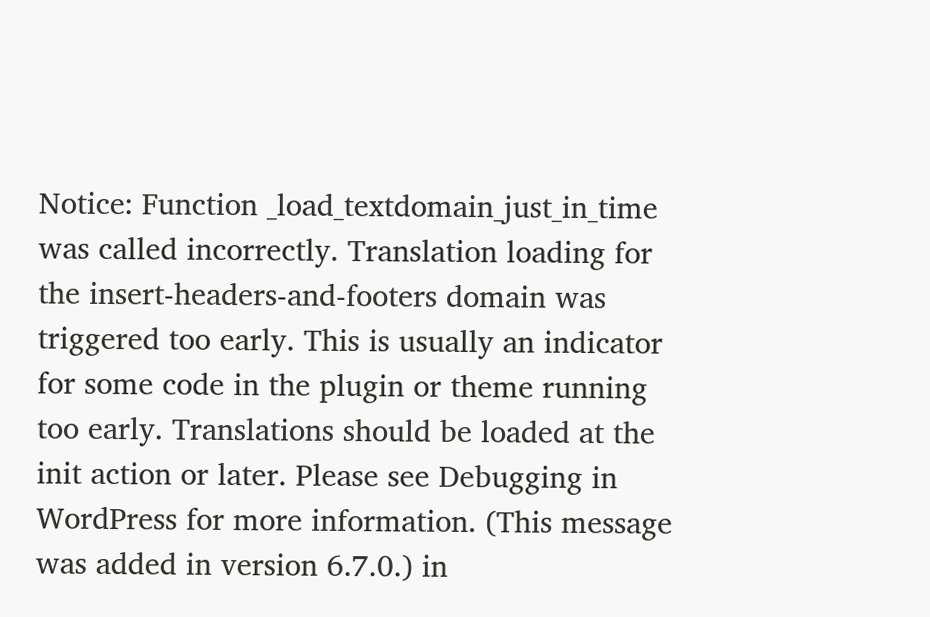Notice: Function _load_textdomain_just_in_time was called incorrectly. Translation loading for the insert-headers-and-footers domain was triggered too early. This is usually an indicator for some code in the plugin or theme running too early. Translations should be loaded at the init action or later. Please see Debugging in WordPress for more information. (This message was added in version 6.7.0.) in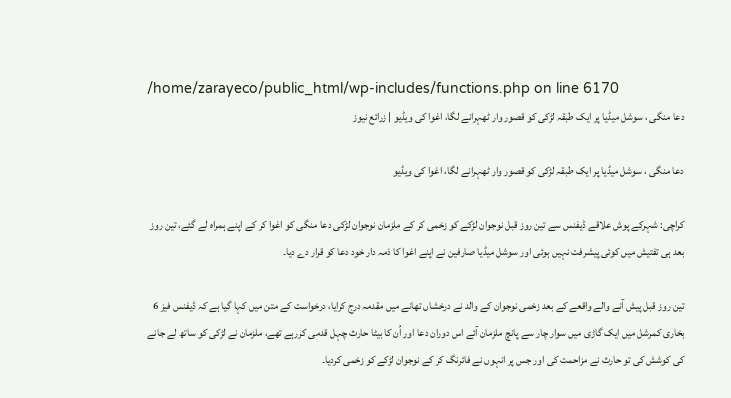/home/zarayeco/public_html/wp-includes/functions.php on line 6170
دعا منگی ، سوشل میڈیا پر ایک طبقہ لڑکی کو قصور وار ٹھہرانے لگا، اغوا کی ویڈیو | زرائع نیوز

دعا منگی ، سوشل میڈیا پر ایک طبقہ لڑکی کو قصور وار ٹھہرانے لگا، اغوا کی ویڈیو

کراچی: شہرکے پوش علاقے ڈیفنس سے تین روز قبل نوجوان لڑکے کو زخمی کر کے ملزمان نوجوان لڑکی دعا منگی کو اغوا کر کے اپنے ہمراہ لے گئے، تین روز بعد ہی تفتیش میں کوئی پیشرفت نہیں ہوئی اور سوشل میڈیا صارفین نے اپنے اغوا کا ذمہ دار خود دعا کو قرار دے دیا۔

تین روز قبل پیش آنے والے واقعے کے بعد زخمی نوجوان کے والد نے درخشاں تھانے میں مقدمہ درج کرایا، درخواست کے متن میں کہا گیا ہے کہ ڈیفنس فیز 6 بخاری کمرشل میں ایک گاڑی میں سوار چار سے پانچ ملزمان آئے اس دوران دعا اور اُن کا بیٹا حارث چہل قدمی کررہے تھے، ملزمان نے لڑکی کو ساتھ لے جانے کی کوشش کی تو حارث نے مزاحمت کی اور جس پر انہوں نے فائرنگ کر کے نوجوان لڑکے کو زخمی کردیا۔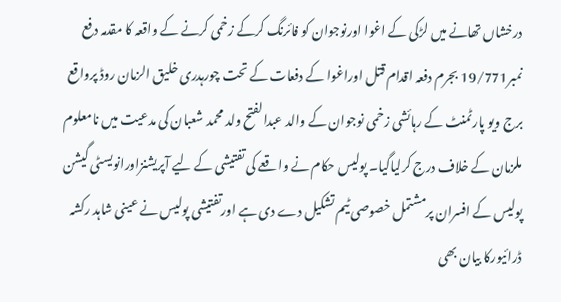درخشاں تھانے میں لڑکی کے اغوا اورنوجوان کو فائرنگ کرکے زخمی کرنے کے واقعہ کا مقدمہ دفع نمبر19/771 بجرم دفعہ اقدام قتل اوراغوا کے دفعات کے تحت چورہدری خلیق الزمان روڈ پرواقع برج ویو پارٹمنٹ کے رہائشی زخمی نوجوان کے والد عبدالفتح ولد محمد شعبان کی مدعیت میں نامعلوم ملزمان کے خلاف درج کرلیاگیا۔ پولیس حکام نے واقعے کی تفتیشی کے لیے آپریشنزاورانویسٹی گیشن پولیس کے افسران پرمشتمل خصوصی ٹیم تشکیل دے دی ہے اورتفتیشی پولیس نے عینی شاہد رکشہ ڈرائیورکا بیان بھی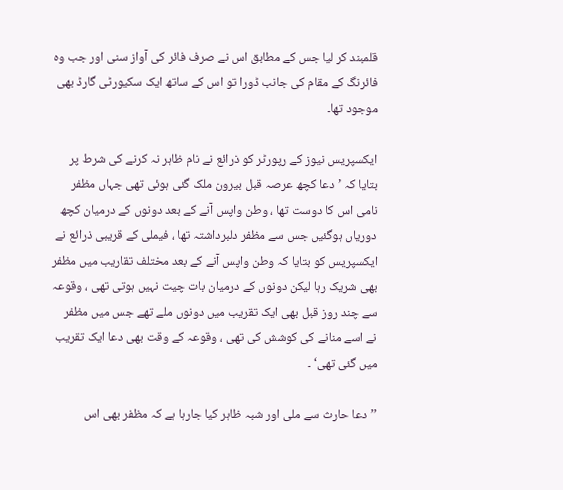قلمبند کر لیا جس کے مطابق اس نے صرف فائر کی آواز سنی اور جب وہ فائرنگ کے مقام کی جانب ڈورا تو اس کے ساتھ ایک سکیورٹی گارڈ بھی موجود تھا۔

ایکسپریس نیوز کے رپورٹر کو ذرائع نے نام ظاہر نہ کرنے کی شرط پر بتایا کہ ’دعا کچھ عرصہ قبل بیرون ملک گئی ہوئی تھی جہاں مظفر نامی اس کا دوست تھا ، وطن واپس آنے کے بعد دونوں کے درمیان کچھ دوریاں ہوگئیں جس سے مظفر دلبرداشتہ تھا ، فیملی کے قریبی ذرائع نے ایکسپریس کو بتایا کہ وطن واپس آنے کے بعد مختلف تقاریب میں مظفر بھی شریک رہا لیکن دونوں کے درمیان بات چیت نہیں ہوتی تھی ، وقوعہ سے چند روز قبل بھی ایک تقریب میں دونوں ملے تھے جس میں مظفر نے اسے منانے کی کوشش کی تھی ، وقوعہ کے وقت بھی دعا ایک تقریب میں گئی تھی‘ ۔

’’دعا حارث سے ملی اور شبہ ظاہر کیا جارہا ہے کہ مظفر بھی اس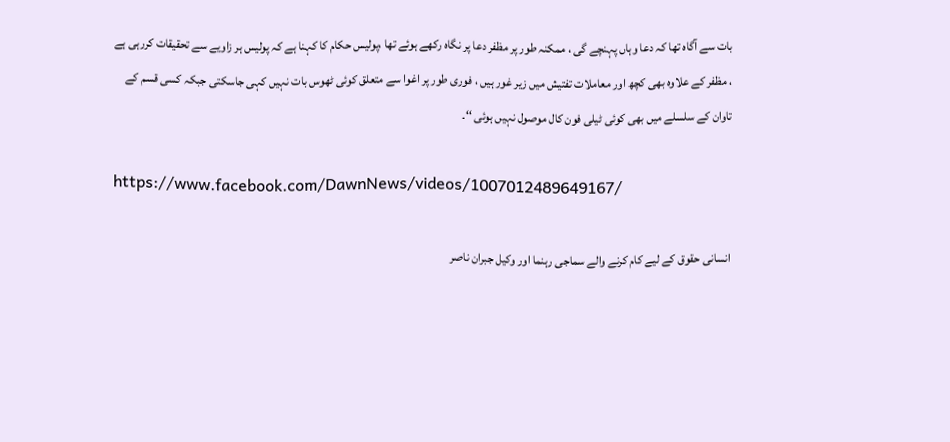بات سے آگاہ تھا کہ دعا وہاں پہنچے گی ، ممکنہ طور پر مظفر دعا پر نگاہ رکھے ہوئے تھا ،پولیس حکام کا کہنا ہے کہ پولیس ہر زاویے سے تحقیقات کررہی ہے ، مظفر کے علاوہ بھی کچھ اور معاملات تفتیش میں زیر غور ہیں ، فوری طور پر اغوا سے متعلق کوئی ٹھوس بات نہیں کہی جاسکتی جبکہ کسی قسم کے تاوان کے سلسلے میں بھی کوئی ٹیلی فون کال موصول نہیں ہوئی ‘‘۔

https://www.facebook.com/DawnNews/videos/1007012489649167/

انسانی حقوق کے لیے کام کرنے والے سماجی رہنما اور وکیل جبران ناصر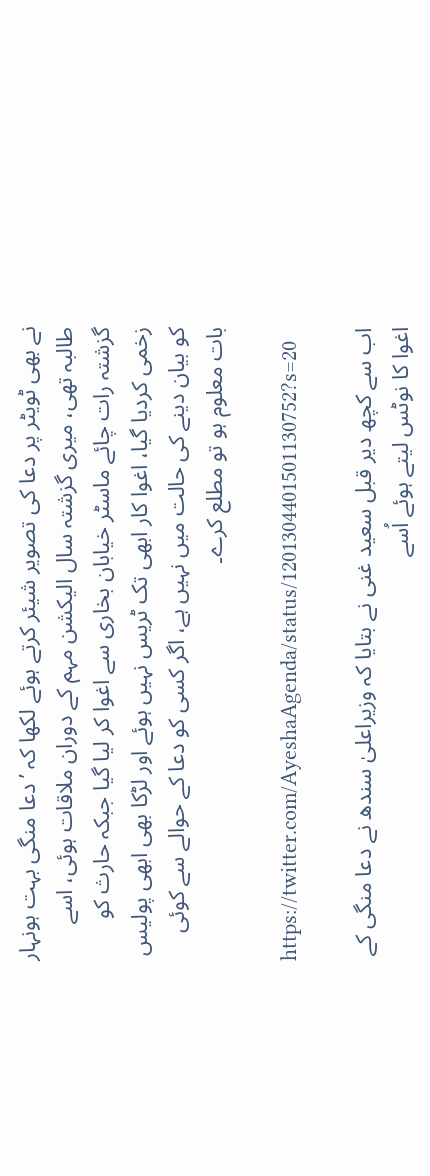نے بھی ٹویٹر پر دعا کی تصویر شیئر کرتے ہوئے لکھا کہ ’دعا منگی بہت ہونہار طالبہ تھی، میری گزشتہ سال الیکشن مہم کے دوران ملاقات ہوئی، اسے گزشتہ رات چائے ماسٹر خیابان بخاری سے اغوا کر لیا گیا جبکہ حارث کو زخمی کردیا گیا، اغوا کار ابھی تک ٹریس نہیں ہوئے اور لڑکا بھی ابھی پولیس کو بیان دینے کی حالت میں نہیں ہے، اگر کسی کو دعا کے حوالے سے کوئی بات معلوم ہو تو مطلع کرے۔

https://twitter.com/AyeshaAgenda/status/1201304401501130752?s=20

اب سے کچھ دیر قبل سعید غنی نے بتایا کہ وزیراعلیٰ سندھ نے دعا منگی کے اغوا کا نوٹس لیتے ہوئے اُسے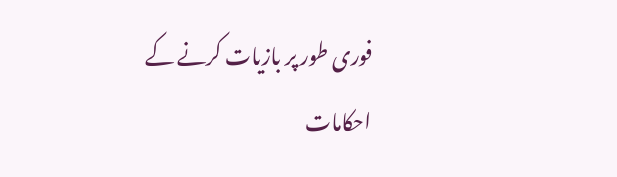فوری طور پر بازیات کرنے کے احکامات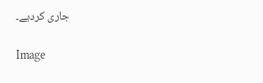جاری کردیے۔

Image